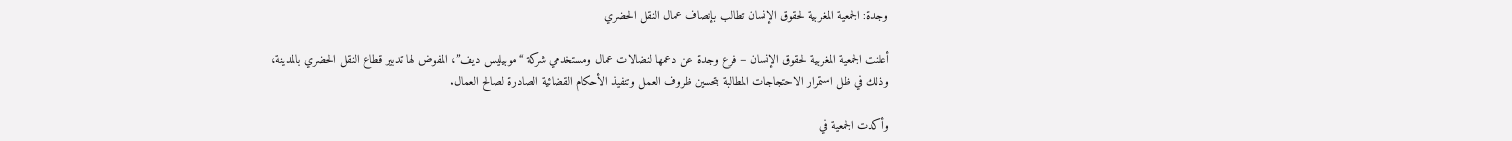وجدة: الجمعية المغربية لحقوق الإنسان تطالب بإنصاف عمال النقل الحضري

أعلنت الجمعية المغربية لحقوق الإنسان – فرع وجدة عن دعمها لنضالات عمال ومستخدمي شركة “موبيليس ديف”، المفوض لها تدبير قطاع النقل الحضري بالمدينة، وذلك في ظل استمرار الاحتجاجات المطالبة بتحسين ظروف العمل وتنفيذ الأحكام القضائية الصادرة لصالح العمال.

وأكدت الجمعية في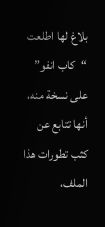بلاغ لها اطلعت “كاب انفو” على نسخة منه، أنها تتابع عن كثب تطورات هذا الملف،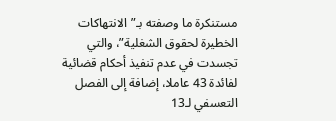مستنكرة ما وصفته بـ”الانتهاكات الخطيرة لحقوق الشغلية”، والتي تجسدت في عدم تنفيذ أحكام قضائية لفائدة 43 عاملا، إضافة إلى الفصل التعسفي لـ13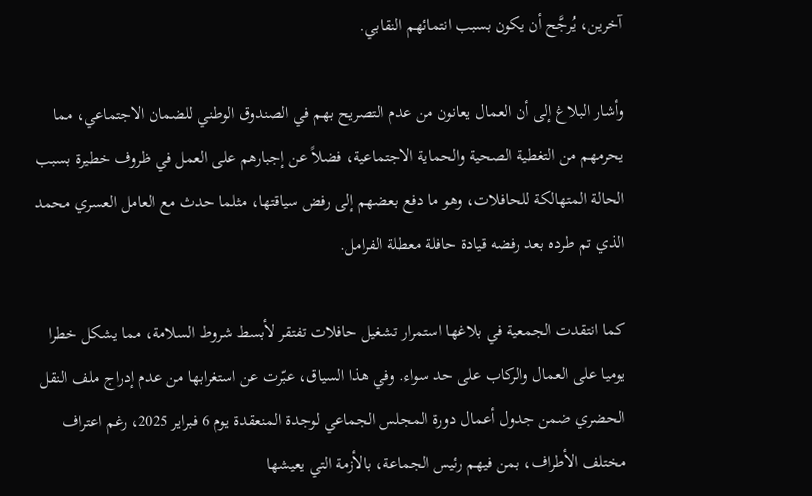آخرين، يُرجَّح أن يكون بسبب انتمائهم النقابي.

وأشار البلاغ إلى أن العمال يعانون من عدم التصريح بهم في الصندوق الوطني للضمان الاجتماعي، مما يحرمهم من التغطية الصحية والحماية الاجتماعية، فضلاً عن إجبارهم على العمل في ظروف خطيرة بسبب الحالة المتهالكة للحافلات، وهو ما دفع بعضهم إلى رفض سياقتها، مثلما حدث مع العامل العسري محمد الذي تم طرده بعد رفضه قيادة حافلة معطلة الفرامل.

كما انتقدت الجمعية في بلاغها استمرار تشغيل حافلات تفتقر لأبسط شروط السلامة، مما يشكل خطرا يوميا على العمال والركاب على حد سواء. وفي هذا السياق، عبّرت عن استغرابها من عدم إدراج ملف النقل الحضري ضمن جدول أعمال دورة المجلس الجماعي لوجدة المنعقدة يوم 6 فبراير 2025، رغم اعتراف مختلف الأطراف، بمن فيهم رئيس الجماعة، بالأزمة التي يعيشها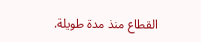القطاع منذ مدة طويلة.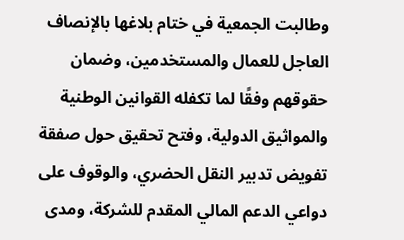وطالبت الجمعية في ختام بلاغها بالإنصاف العاجل للعمال والمستخدمين، وضمان حقوقهم وفقًا لما تكفله القوانين الوطنية والمواثيق الدولية، وفتح تحقيق حول صفقة تفويض تدبير النقل الحضري، والوقوف على دواعي الدعم المالي المقدم للشركة، ومدى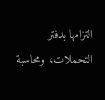التزامها بدفتر التحملات، ومحاسبة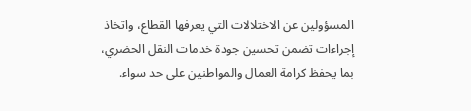المسؤولين عن الاختلالات التي يعرفها القطاع، واتخاذ إجراءات تضمن تحسين جودة خدمات النقل الحضري، بما يحفظ كرامة العمال والمواطنين على حد سواء.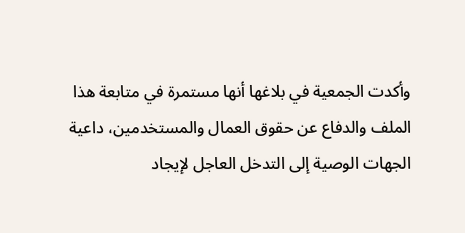وأكدت الجمعية في بلاغها أنها مستمرة في متابعة هذا الملف والدفاع عن حقوق العمال والمستخدمين، داعية الجهات الوصية إلى التدخل العاجل لإيجاد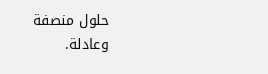حلول منصفة وعادلة.